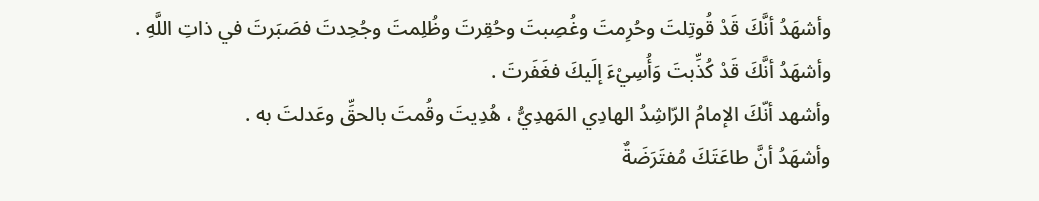وأشهَدُ أنَّكَ قَدْ قُوتِلتَ وحُرِمتَ وغُصِبتَ وحُقِرتَ وظُلِمتَ وجُحِدتَ فصَبَرتَ في ذاتِ اللَّهِ .
وأشهَدُ أنَّكَ قَدْ كُذِّبتَ وَأُسِيْءَ إلَيكَ فغَفَرتَ .
وأشهد أنّكَ الإمامُ الرّاشِدُ الهادِي المَهدِيُّ ، هُدِيتَ وقُمتَ بالحقِّ وعَدلتَ به .
وأشهَدُ أنَّ طاعَتَكَ مُفتَرَضَةٌ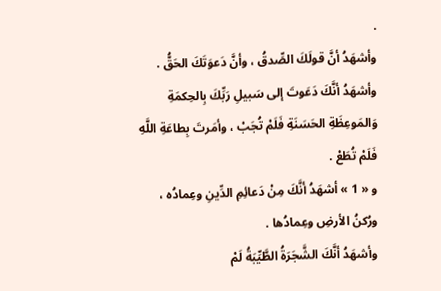.
وأشهَدُ أنَّ قولَكَ الصِّدقُ ، وأنَّ دَعوَتَكَ الحَقُّ .
وأشهَدُ أنَّكَ دَعَوتَ إلى سَبيلِ رَبِّكَ بِالحِكمَةِ وَالمَوعِظَةِ الحَسَنَةِ فَلَمْ تُجَبْ ، وأمَرتَ بِطاعَةِ اللَّهِ فَلَمْ تُطَعْ .
و « 1 » أشهَدُ أنَّكَ مِنْ دَعائِمِ الدِّينِ وعِمادُه ، ورُكنُ الأرضِ وعِمادُها .
وأشهَدُ أنَّكَ الشَّجَرَةُ الطَّيِّبَةُ لَمْ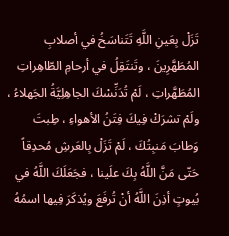تَزَلْ بِعَينِ اللَّهِ تَتَناسَخُ في أصلابِ المُطَهَّرِينَ ، وتَنتَقِلُ في أرحامِ الطّاهِراتِ المُطَهَّراتِ ، لَمْ تُدَنِّسْكَ الجاهِلِيَّةُ الجَهلاءُ ، ولَمْ تشرَكْ فِيكَ فِتَنُ الأهواءِ ، طِبتَ وَطابَ مَنبِتُكَ ، لَمْ تَزَلْ بِالعَرشِ مُحدِقاً حَتّى مَنَّ اللَّهُ بِكَ علَينا ، فجَعَلَكَ اللَّهُ في بُيوتٍ أذِنَ اللَّهُ أنْ تُرفَعَ ويُذكَرَ فِيها اسمُهُ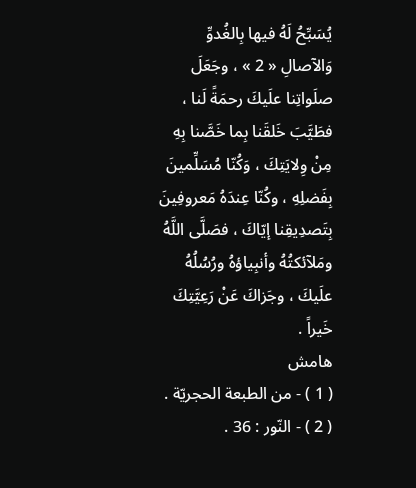يُسَبِّحُ لَهُ فيها بِالغُدوِّ وَالآصالِ « 2 » ، وجَعَلَ صلَواتِنا علَيكَ رحمَةً لَنا ، فطَيَّبَ خَلقَنا بِما خَصَّنا بِهِ مِنْ وِلايَتِكَ ، وَكُنّا مُسَلِّمينَ بِفَضلِهِ ، وكُنّا عِندَهُ مَعروفِينَ بِتَصدِيقِنا إيّاكَ ، فصَلَّى اللَّهُ ومَلآئكتُهُ وأنبِياؤهُ ورُسُلُهُ علَيكَ ، وجَزاكَ عَنْ رَعِيَّتِكَ خَيراً .
هامش
( 1 ) - من الطبعة الحجريّة .
( 2 ) - النّور : 36 .